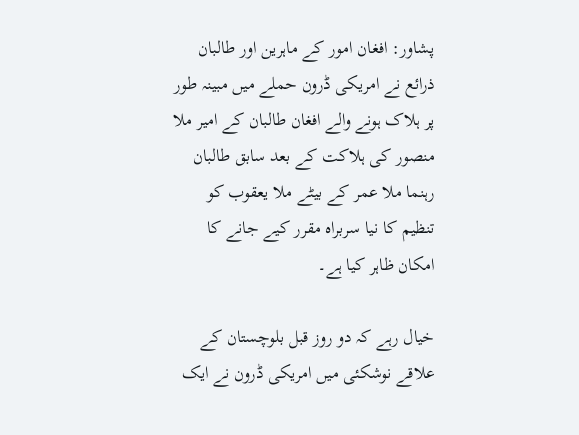پشاور: افغان امور کے ماہرین اور طالبان ذرائع نے امریکی ڈرون حملے میں مبینہ طور پر ہلاک ہونے والے افغان طالبان کے امیر ملا منصور کی ہلاکت کے بعد سابق طالبان رہنما ملا عمر کے بیٹے ملا یعقوب کو تنظیم کا نیا سربراہ مقرر کیے جانے کا امکان ظاہر کیا ہے۔

خیال رہے کہ دو روز قبل بلوچستان کے علاقے نوشکئی میں امریکی ڈرون نے ایک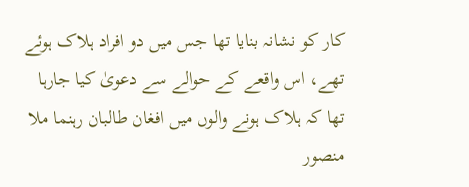کار کو نشانہ بنایا تھا جس میں دو افراد ہلاک ہوئے تھے، اس واقعے کے حوالے سے دعویٰ کیا جارہا تھا کہ ہلاک ہونے والوں میں افغان طالبان رہنما ملا منصور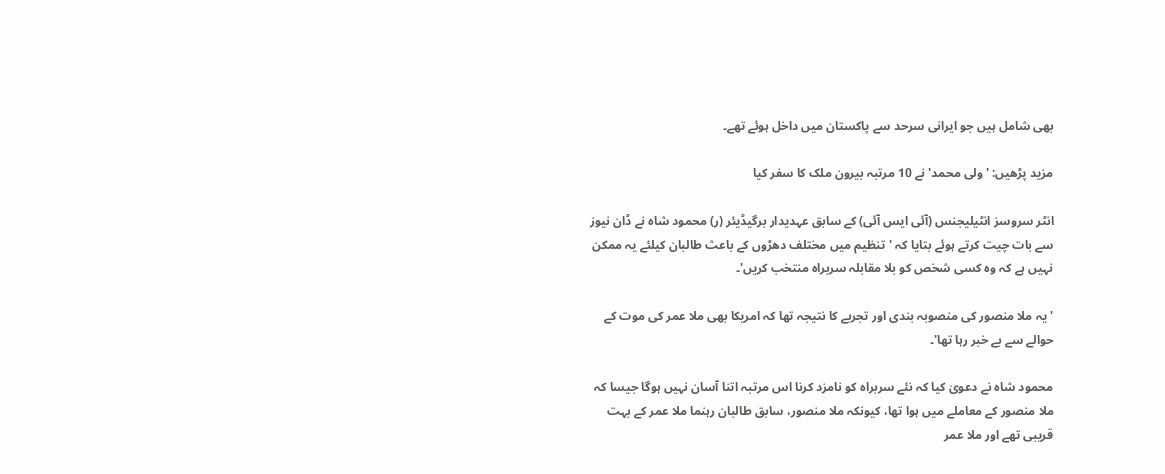بھی شامل ہیں جو ایرانی سرحد سے پاکستان میں داخل ہوئے تھے۔

مزید پڑھیں: 'ولی محمد' نے 10 مرتبہ بیرون ملک کا سفر کیا

انٹر سروسز انٹیلیجنس (آئی ایس آئی) کے سابق عہدیدار برگیڈیئر (ر) محمود شاہ نے ڈان نیوز سے بات چیت کرتے ہوئے بتایا کہ 'تنظیم میں مختلف دھڑوں کے باعث طالبان کیلئے یہ ممکن نہیں ہے کہ وہ کسی شخص کو بلا مقابلہ سربراہ منتخب کریں'۔

'یہ ملا منصور کی منصوبہ بندی اور تجربے کا نتیجہ تھا کہ امریکا بھی ملا عمر کی موت کے حوالے سے بے خبر رہا تھا'۔

محمود شاہ نے دعویٰ کیا کہ نئے سربراہ کو نامزد کرنا اس مرتبہ اتنا آسان نہیں ہوگا جیسا کہ ملا منصور کے معاملے میں ہوا تھا، کیونکہ ملا منصور، سابق طالبان رہنما ملا عمر کے بہت قریبی تھے اور ملا عمر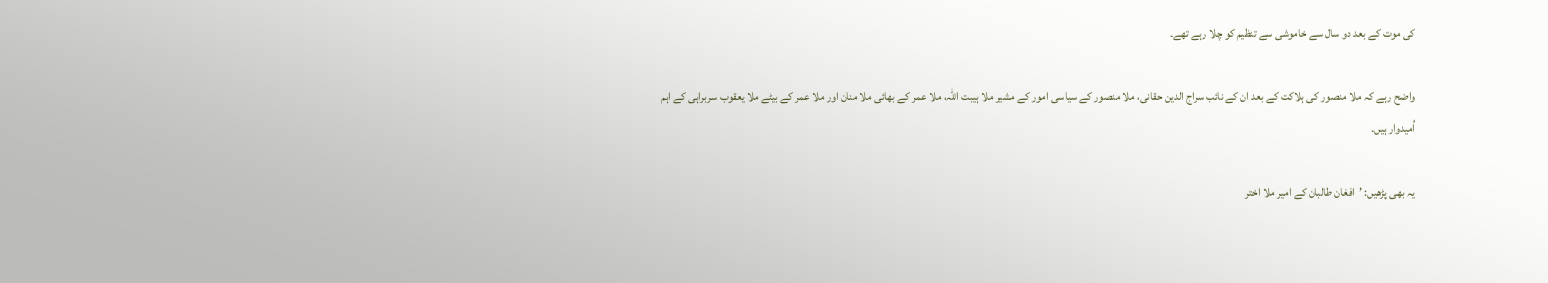کی موت کے بعد دو سال سے خاموشی سے تنظیم کو چلا رہے تھے۔

واضح رہے کہ ملا منصور کی ہلاکت کے بعد ان کے نائب سراج الدین حقانی، ملا منصور کے سیاسی امور کے مشیر ملا ہیبت اللہ، ملا عمر کے بھائی ملا منان اور ملا عمر کے بیٹے ملا یعقوب سربراہی کے اہم اُمیدوار ہیں۔

یہ بھی پڑھیں: ’افغان طالبان کے امیر ملا اختر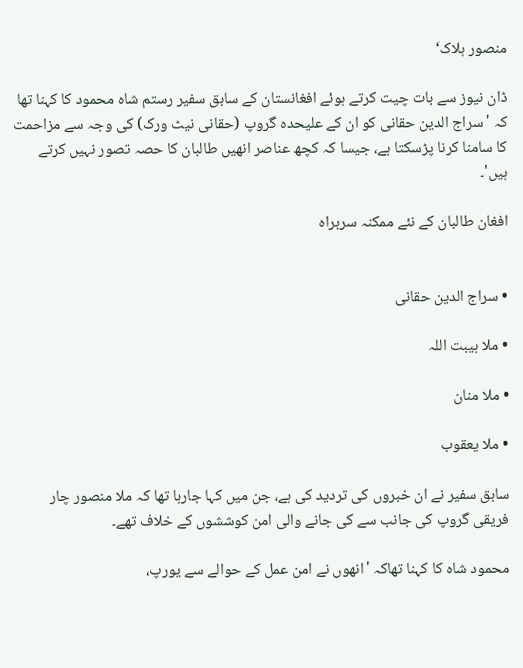منصور ہلاک‘

ڈان نیوز سے بات چیت کرتے ہوئے افغانستان کے سابق سفیر رستم شاہ محمود کا کہنا تھا کہ 'سراج الدین حقانی کو ان کے علیحدہ گروپ (حقانی نیٹ ورک) کی وجہ سے مزاحمت کا سامنا کرنا پڑسکتا ہے، جیسا کہ کچھ عناصر انھیں طالبان کا حصہ تصور نہیں کرتے ہیں'۔

افغان طالبان کے نئے ممکنہ سربراہ


• سراج الدین حقانی

• ملا ہیبت اللہ

• ملا منان

• ملا یعقوب

سابق سفیر نے ان خبروں کی تردید کی ہے، جن میں کہا جارہا تھا کہ ملا منصور چار فریقی گروپ کی جانب سے کی جانے والی امن کوششوں کے خلاف تھے۔

محمود شاہ کا کہنا تھاکہ 'انھوں نے امن عمل کے حوالے سے یورپ،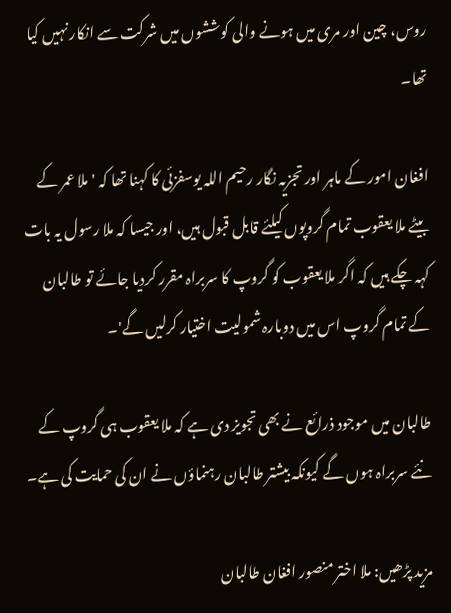روس، چین اور مری میں ہونے والی کوششوں میں شرکت سے انکار نہیں کیا تھا۔

افغان امور کے ماہر اور تجزیہ نگار رحیم اللہ یوسفزئی کا کہنا تھا کہ 'ملا عمر کے بیٹے ملا یعقوب تمام گروپوں کیلئے قابل قبول ہیں، اور جیسا کہ ملا رسول یہ بات کہہ چکے ہیں کہ اگر ملا یعقوب کو گروپ کا سربراہ مقرر کردیا جائے تو طالبان کے تمام گروپ اس میں دوبارہ شمولیت اختیار کرلیں گے'۔

طالبان میں موجود ذرائع نے بھی تجویز دی ہے کہ ملا یعقوب ہی گروپ کے نئے سربراہ ہوں گے کیونکہ بیشتر طالبان رہنماؤں نے ان کی حمایت کی ہے۔

مزید پڑھیں: ملا اختر منصور افغان طالبان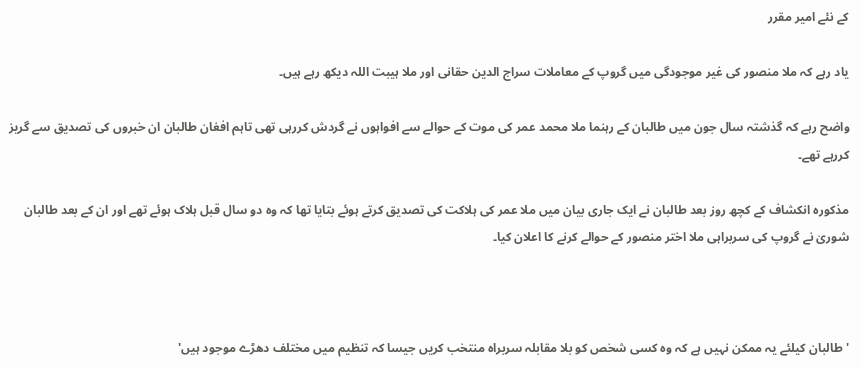کے نئے امیر مقرر

یاد رہے کہ ملا منصور کی غیر موجودگی میں گروپ کے معاملات سراج الدین حقانی اور ملا ہیبت اللہ دیکھ رہے ہیں۔

واضح رہے کہ گذشتہ سال جون میں طالبان کے رہنما ملا محمد عمر کی موت کے حوالے سے افواہوں نے گردش کررہی تھی تاہم افغان طالبان ان خبروں کی تصدیق سے گریز کررہے تھے۔

مذکورہ انکشاف کے کچھ روز بعد طالبان نے ایک جاری بیان میں ملا عمر کی ہلاکت کی تصدیق کرتے ہوئے بتایا تھا کہ وہ دو سال قبل ہلاک ہوئے تھے اور ان کے بعد طالبان شوریٰ نے گروپ کی سربراہی ملا اختر منصور کے حوالے کرنے کا اعلان کیا۔



'طالبان کیلئے یہ ممکن نہیں ہے کہ وہ کسی شخص کو بلا مقابلہ سربراہ منتخب کریں جیسا کہ تنظیم میں مختلف دھڑے موجود ہیں'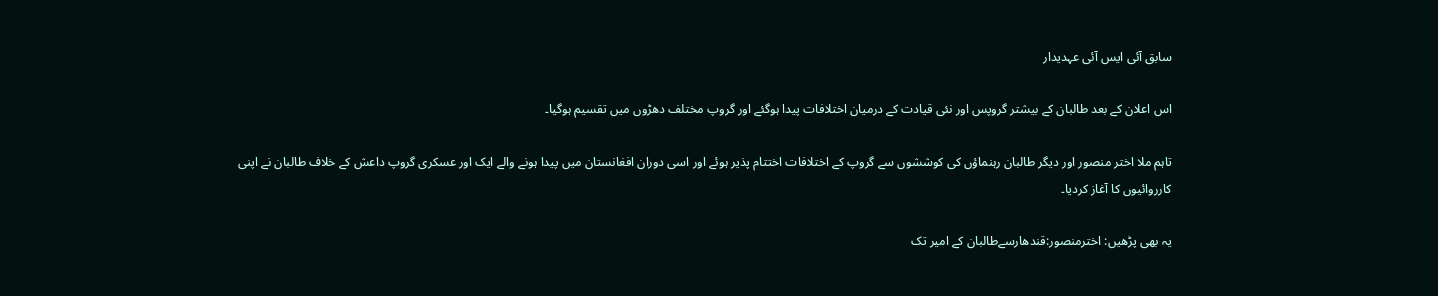سابق آئی ایس آئی عہدیدار

اس اعلان کے بعد طالبان کے بیشتر گروپس اور نئی قیادت کے درمیان اختلافات پیدا ہوگئے اور گروپ مختلف دھڑوں میں تقسیم ہوگیا۔

تاہم ملا اختر منصور اور دیگر طالبان رہنماؤں کی کوششوں سے گروپ کے اختلافات اختتام پذیر ہوئے اور اسی دوران افغانستان میں پیدا ہونے والے ایک اور عسکری گروپ داعش کے خلاف طالبان نے اپنی کارروائیوں کا آغاز کردیا۔

یہ بھی پڑھیں: اخترمنصور:قندھارسےطالبان کے امیر تک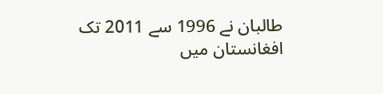طالبان نے 1996 سے 2011 تک افغانستان میں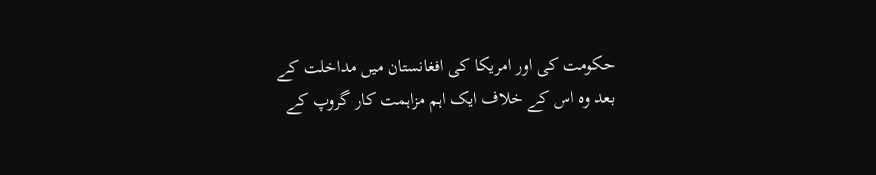حکومت کی اور امریکا کی افغانستان میں مداخلت کے بعد وہ اس کے خلاف ایک اہم مزاہمت کار گروپ کے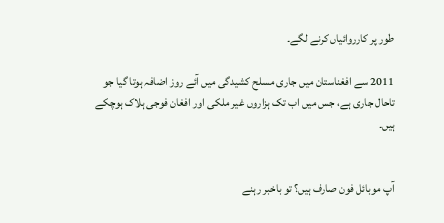طور پر کارروائیاں کرنے لگے۔

2011 سے افغناستان میں جاری مسلح کشیدگی میں آئے روز اضافہ ہوتا گیا جو تاحال جاری ہے، جس میں اب تک ہزاروں غیر ملکی اور افغان فوجی ہلاک ہوچکے ہیں۔


آپ موبائل فون صارف ہیں؟ تو باخبر رہنے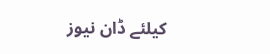کیلئے ڈان نیوز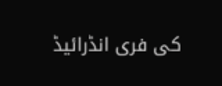کی فری انڈرائیڈ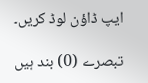ایپ ڈاؤن لوڈ کریں۔

تبصرے (0) بند ہیں